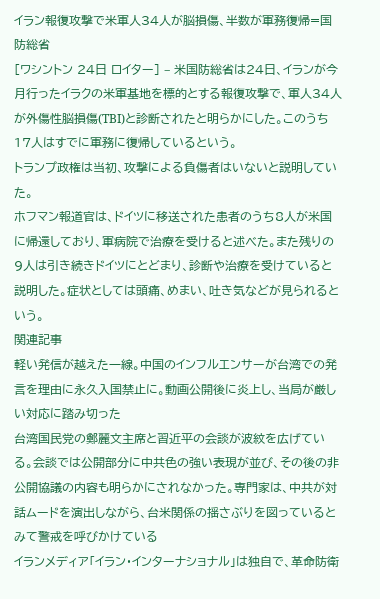イラン報復攻撃で米軍人34人が脳損傷、半数が軍務復帰=国防総省
[ワシントン 24日 ロイター] – 米国防総省は24日、イランが今月行ったイラクの米軍基地を標的とする報復攻撃で、軍人34人が外傷性脳損傷(TBI)と診断されたと明らかにした。このうち17人はすでに軍務に復帰しているという。
トランプ政権は当初、攻撃による負傷者はいないと説明していた。
ホフマン報道官は、ドイツに移送された患者のうち8人が米国に帰還しており、軍病院で治療を受けると述べた。また残りの9人は引き続きドイツにとどまり、診断や治療を受けていると説明した。症状としては頭痛、めまい、吐き気などが見られるという。
関連記事
軽い発信が越えた一線。中国のインフルエンサーが台湾での発言を理由に永久入国禁止に。動画公開後に炎上し、当局が厳しい対応に踏み切った
台湾国民党の鄭麗文主席と習近平の会談が波紋を広げている。会談では公開部分に中共色の強い表現が並び、その後の非公開協議の内容も明らかにされなかった。専門家は、中共が対話ムードを演出しながら、台米関係の揺さぶりを図っているとみて警戒を呼びかけている
イランメディア「イラン・インターナショナル」は独自で、革命防衛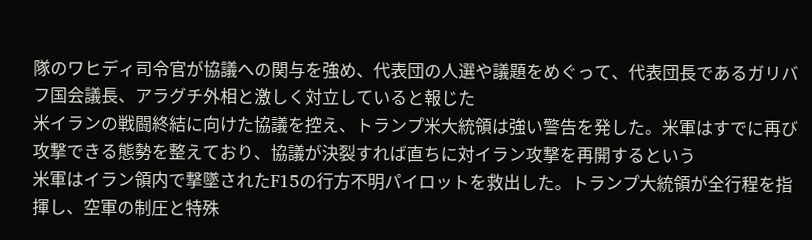隊のワヒディ司令官が協議への関与を強め、代表団の人選や議題をめぐって、代表団長であるガリバフ国会議長、アラグチ外相と激しく対立していると報じた
米イランの戦闘終結に向けた協議を控え、トランプ米大統領は強い警告を発した。米軍はすでに再び攻撃できる態勢を整えており、協議が決裂すれば直ちに対イラン攻撃を再開するという
米軍はイラン領内で撃墜されたF15の行方不明パイロットを救出した。トランプ大統領が全行程を指揮し、空軍の制圧と特殊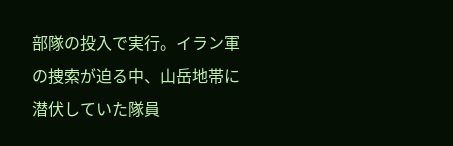部隊の投入で実行。イラン軍の捜索が迫る中、山岳地帯に潜伏していた隊員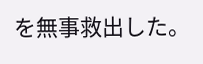を無事救出した。